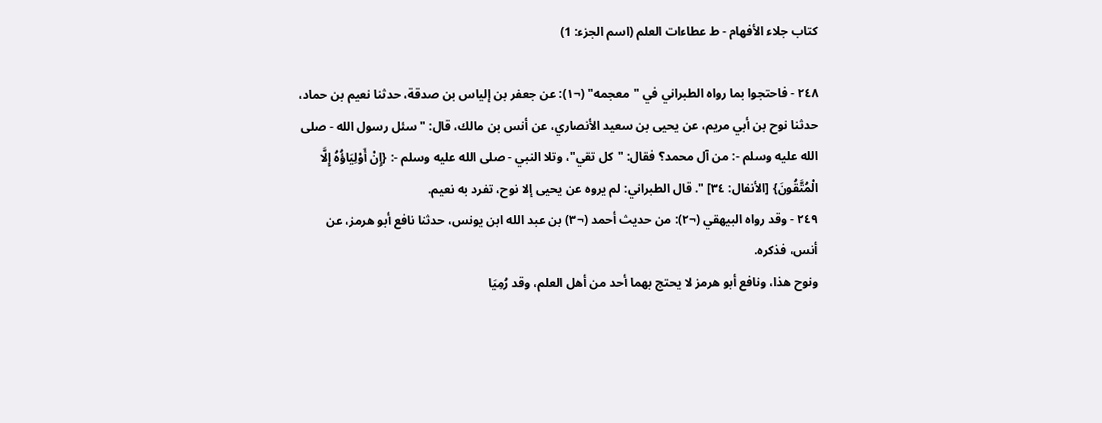كتاب جلاء الأفهام - ط عطاءات العلم (اسم الجزء: 1)

٢٤٨ - فاحتجوا بما رواه الطبراني في "معجمه" (¬١): عن جعفر بن إلياس بن صدقة، حدثنا نعيم بن حماد، حدثنا نوح بن أبي مريم، عن يحيى بن سعيد الأنصاري، عن أنس بن مالك، قال: "سئل رسول الله - صلى الله عليه وسلم -: من آل محمد؟ فقال: "كل تقي"، وتلا النبي - صلى الله عليه وسلم -: {إِنْ أَوْلِيَاؤُهُ إِلَّا الْمُتَّقُونَ} [الأنفال: ٣٤] ". قال الطبراني: لم يروه عن يحيى إلا نوح، تفرد به نعيم.
٢٤٩ - وقد رواه البيهقي (¬٢): من حديث أحمد (¬٣) بن عبد الله ابن يونس، حدثنا نافع أبو هرمز، عن أنس، فذكره.
ونوح هذا، ونافع أبو هرمز لا يحتج بهما أحد من أهل العلم، وقد رُمِيَا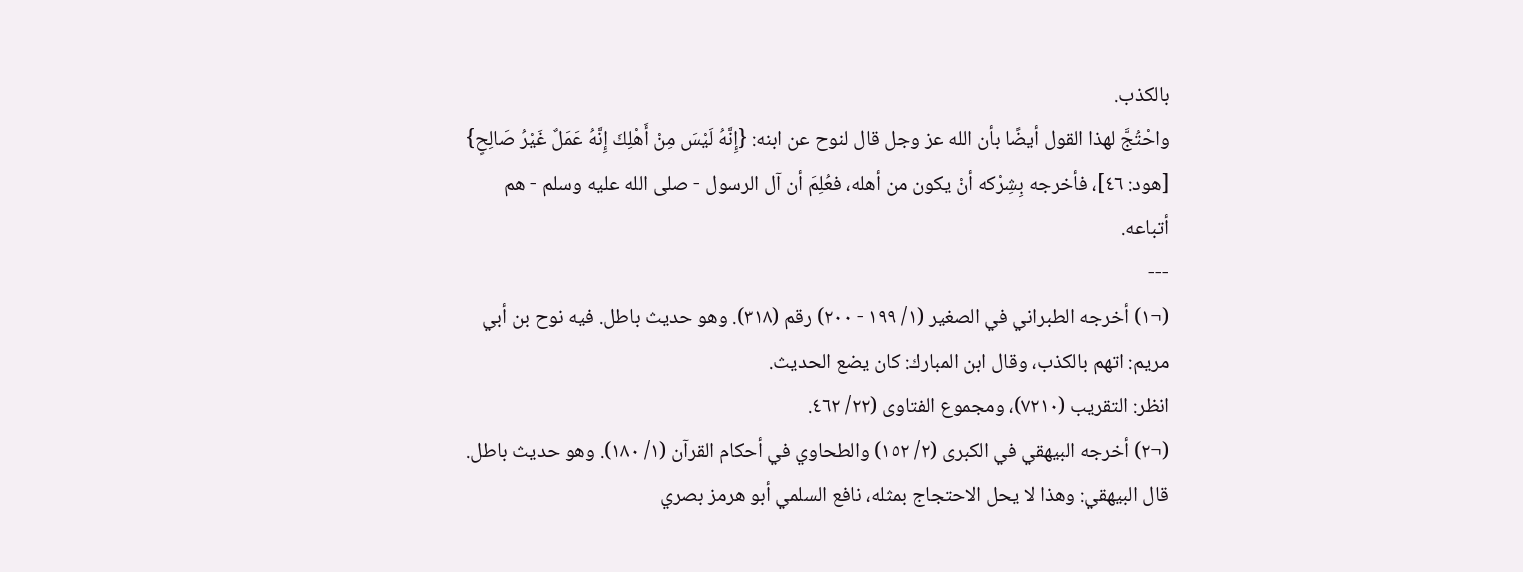بالكذب.
واحْتُجَّ لهذا القول أيضًا بأن الله عز وجل قال لنوح عن ابنه: {إِنَّهُ لَيْسَ مِنْ أَهْلِكَ إِنَّهُ عَمَلٌ غَيْرُ صَالِحٍ} [هود: ٤٦]، فأخرجه بِشِرْكه أنْ يكون من أهله، فعُلِمَ أن آل الرسول - صلى الله عليه وسلم - هم أتباعه.
---
(¬١) أخرجه الطبراني في الصغير (١/ ١٩٩ - ٢٠٠) رقم (٣١٨). وهو حديث باطل. فيه نوح بن أبي مريم: اتهم بالكذب، وقال ابن المبارك: كان يضع الحديث.
انظر: التقريب (٧٢١٠)، ومجموع الفتاوى (٢٢/ ٤٦٢.
(¬٢) أخرجه البيهقي في الكبرى (٢/ ١٥٢) والطحاوي في أحكام القرآن (١/ ١٨٠). وهو حديث باطل. قال البيهقي: وهذا لا يحل الاحتجاج بمثله، نافع السلمي أبو هرمز بصري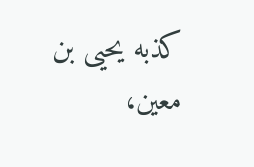كذبه يحيى بن معين،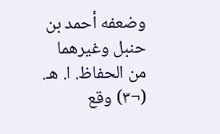وضعفه أحمد بن حنبل وغيرهما من الحفاظ. ا. هـ.
(¬٣) وقع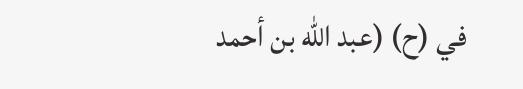في (ح) (عبد الله بن أحمد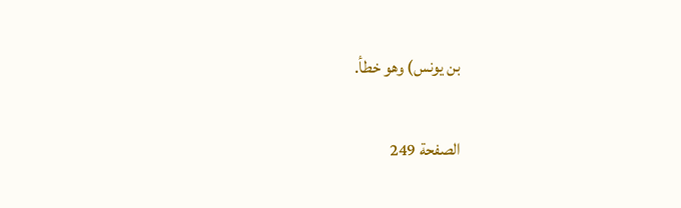بن يونس) وهو خطأ.

الصفحة 249